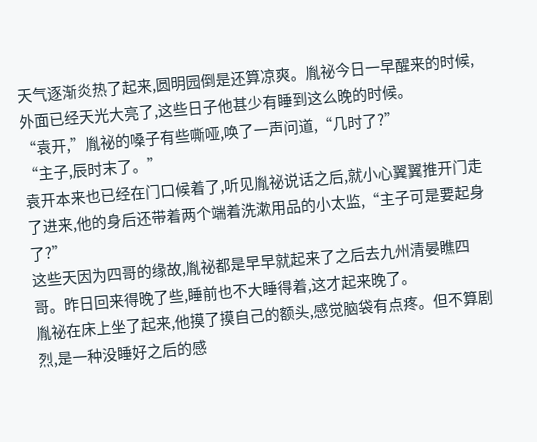天气逐渐炎热了起来,圆明园倒是还算凉爽。胤祕今日一早醒来的时候,外面已经天光大亮了,这些日子他甚少有睡到这么晚的时候。
“袁开,”胤祕的嗓子有些嘶哑,唤了一声问道,“几时了?”
“主子,辰时末了。”
袁开本来也已经在门口候着了,听见胤祕说话之后,就小心翼翼推开门走了进来,他的身后还带着两个端着洗漱用品的小太监,“主子可是要起身了?”
这些天因为四哥的缘故,胤祕都是早早就起来了之后去九州清晏瞧四哥。昨日回来得晚了些,睡前也不大睡得着,这才起来晚了。
胤祕在床上坐了起来,他摸了摸自己的额头,感觉脑袋有点疼。但不算剧烈,是一种没睡好之后的感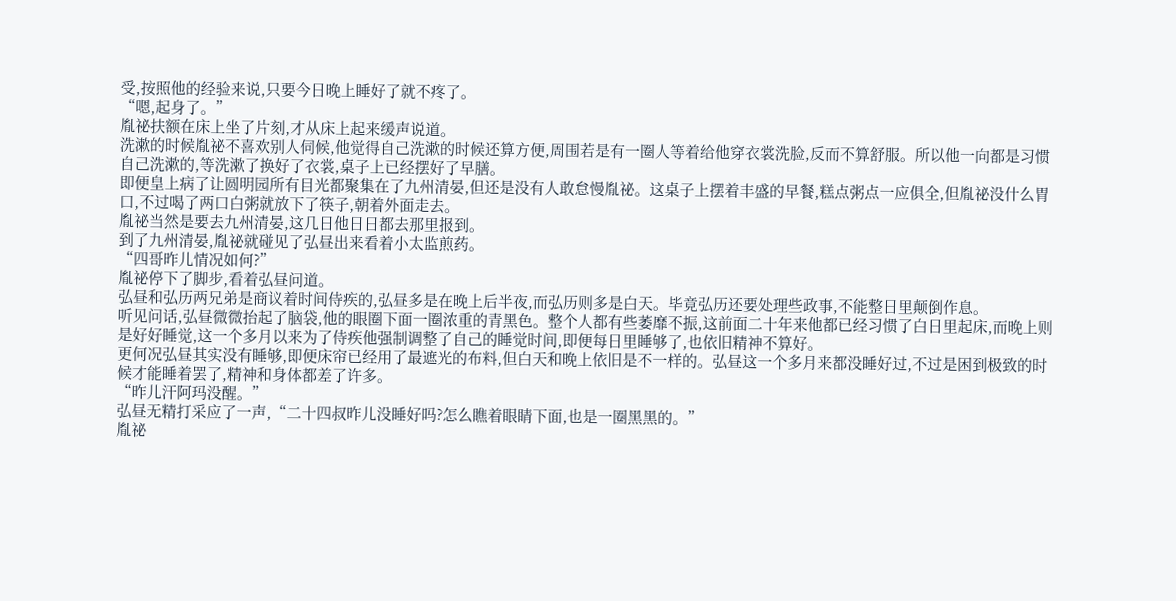受,按照他的经验来说,只要今日晚上睡好了就不疼了。
“嗯,起身了。”
胤祕扶额在床上坐了片刻,才从床上起来缓声说道。
洗漱的时候胤祕不喜欢别人伺候,他觉得自己洗漱的时候还算方便,周围若是有一圈人等着给他穿衣裳洗脸,反而不算舒服。所以他一向都是习惯自己洗漱的,等洗漱了换好了衣裳,桌子上已经摆好了早膳。
即便皇上病了让圆明园所有目光都聚集在了九州清晏,但还是没有人敢怠慢胤祕。这桌子上摆着丰盛的早餐,糕点粥点一应俱全,但胤祕没什么胃口,不过喝了两口白粥就放下了筷子,朝着外面走去。
胤祕当然是要去九州清晏,这几日他日日都去那里报到。
到了九州清晏,胤祕就碰见了弘昼出来看着小太监煎药。
“四哥昨儿情况如何?”
胤祕停下了脚步,看着弘昼问道。
弘昼和弘历两兄弟是商议着时间侍疾的,弘昼多是在晚上后半夜,而弘历则多是白天。毕竟弘历还要处理些政事,不能整日里颠倒作息。
听见问话,弘昼微微抬起了脑袋,他的眼圈下面一圈浓重的青黑色。整个人都有些萎靡不振,这前面二十年来他都已经习惯了白日里起床,而晚上则是好好睡觉,这一个多月以来为了侍疾他强制调整了自己的睡觉时间,即便每日里睡够了,也依旧精神不算好。
更何况弘昼其实没有睡够,即便床帘已经用了最遮光的布料,但白天和晚上依旧是不一样的。弘昼这一个多月来都没睡好过,不过是困到极致的时候才能睡着罢了,精神和身体都差了许多。
“昨儿汗阿玛没醒。”
弘昼无精打采应了一声,“二十四叔昨儿没睡好吗?怎么瞧着眼睛下面,也是一圈黑黑的。”
胤祕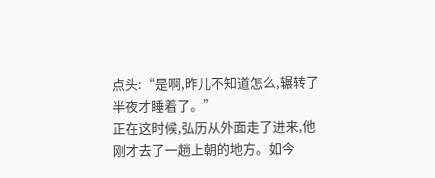点头:“是啊,昨儿不知道怎么,辗转了半夜才睡着了。”
正在这时候,弘历从外面走了进来,他刚才去了一趟上朝的地方。如今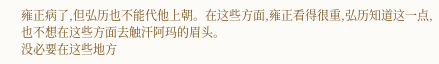雍正病了,但弘历也不能代他上朝。在这些方面,雍正看得很重,弘历知道这一点,也不想在这些方面去触汗阿玛的眉头。
没必要在这些地方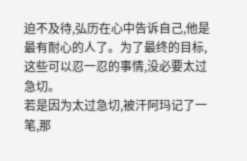迫不及待,弘历在心中告诉自己,他是最有耐心的人了。为了最终的目标,这些可以忍一忍的事情,没必要太过急切。
若是因为太过急切,被汗阿玛记了一笔,那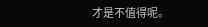才是不值得呢。